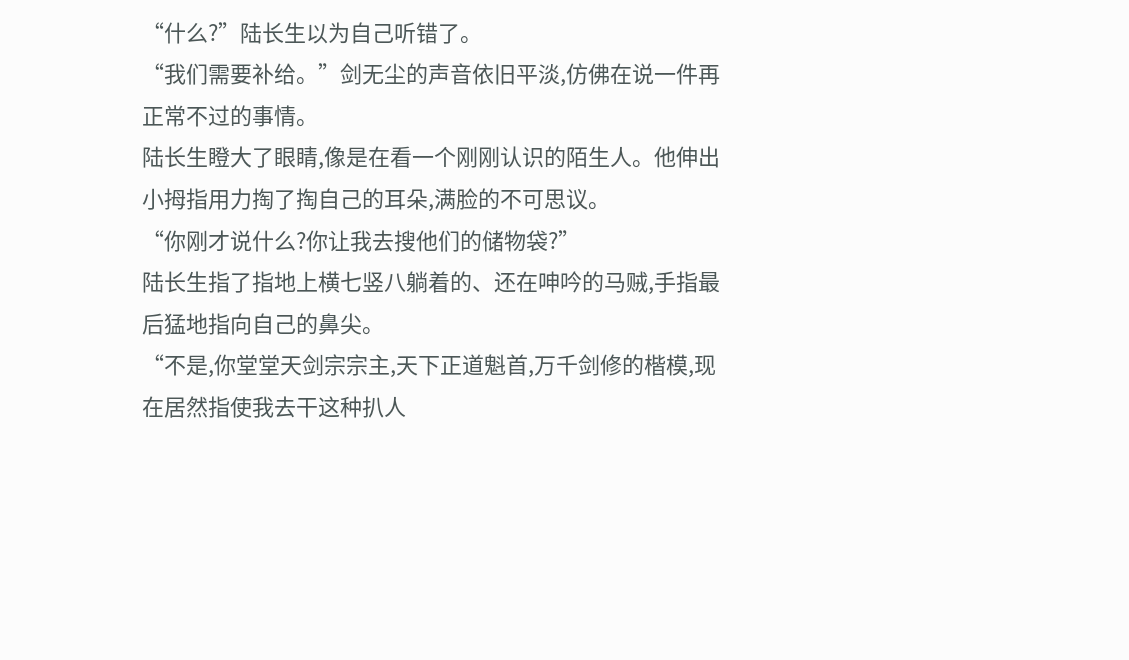“什么?”陆长生以为自己听错了。
“我们需要补给。”剑无尘的声音依旧平淡,仿佛在说一件再正常不过的事情。
陆长生瞪大了眼睛,像是在看一个刚刚认识的陌生人。他伸出小拇指用力掏了掏自己的耳朵,满脸的不可思议。
“你刚才说什么?你让我去搜他们的储物袋?”
陆长生指了指地上横七竖八躺着的、还在呻吟的马贼,手指最后猛地指向自己的鼻尖。
“不是,你堂堂天剑宗宗主,天下正道魁首,万千剑修的楷模,现在居然指使我去干这种扒人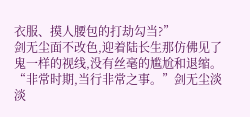衣服、摸人腰包的打劫勾当?”
剑无尘面不改色,迎着陆长生那仿佛见了鬼一样的视线,没有丝毫的尴尬和退缩。
“非常时期,当行非常之事。”剑无尘淡淡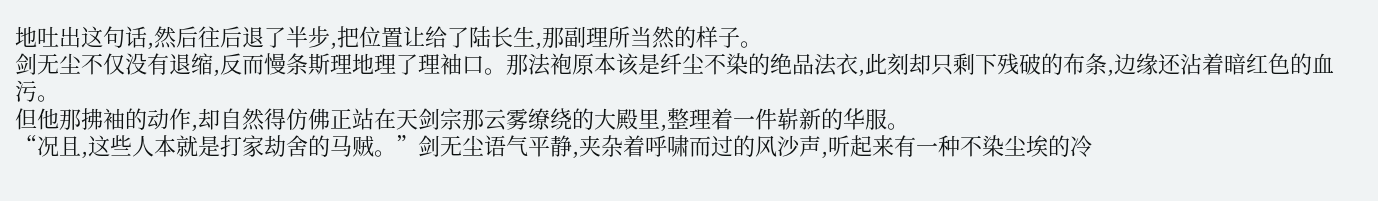地吐出这句话,然后往后退了半步,把位置让给了陆长生,那副理所当然的样子。
剑无尘不仅没有退缩,反而慢条斯理地理了理袖口。那法袍原本该是纤尘不染的绝品法衣,此刻却只剩下残破的布条,边缘还沾着暗红色的血污。
但他那拂袖的动作,却自然得仿佛正站在天剑宗那云雾缭绕的大殿里,整理着一件崭新的华服。
“况且,这些人本就是打家劫舍的马贼。”剑无尘语气平静,夹杂着呼啸而过的风沙声,听起来有一种不染尘埃的冷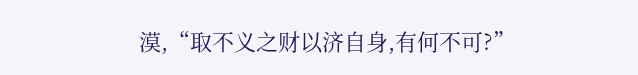漠,“取不义之财以济自身,有何不可?”